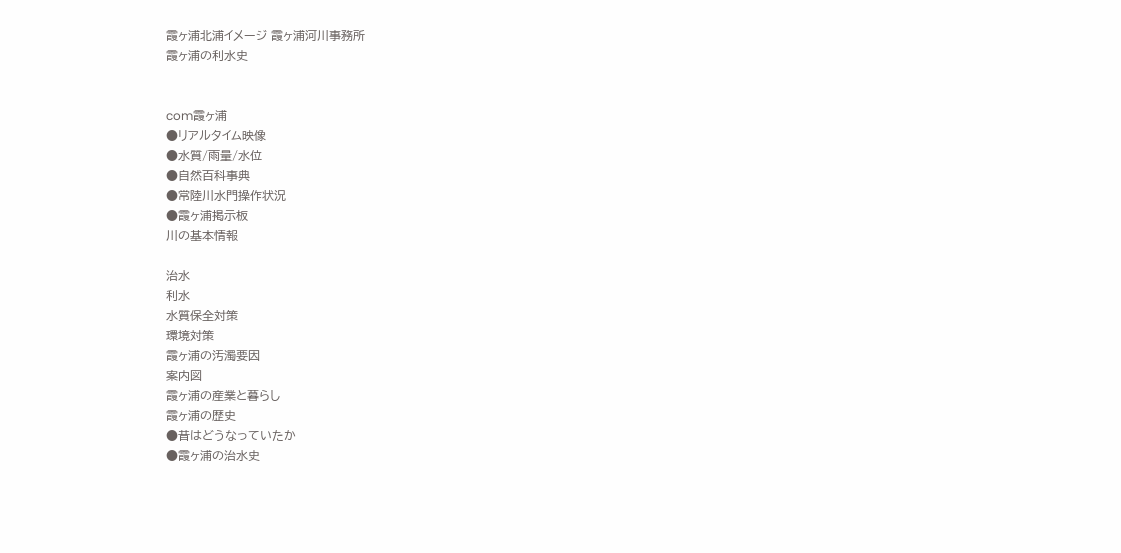霞ヶ浦北浦イメージ 霞ヶ浦河川事務所
霞ヶ浦の利水史


com霞ヶ浦
●リアルタイム映像
●水質/雨量/水位
●自然百科事典
●常陸川水門操作状況
●霞ヶ浦掲示板
川の基本情報

治水
利水
水質保全対策
環境対策
霞ヶ浦の汚濁要因
案内図
霞ヶ浦の産業と暮らし
霞ヶ浦の歴史
●昔はどうなっていたか
●霞ヶ浦の治水史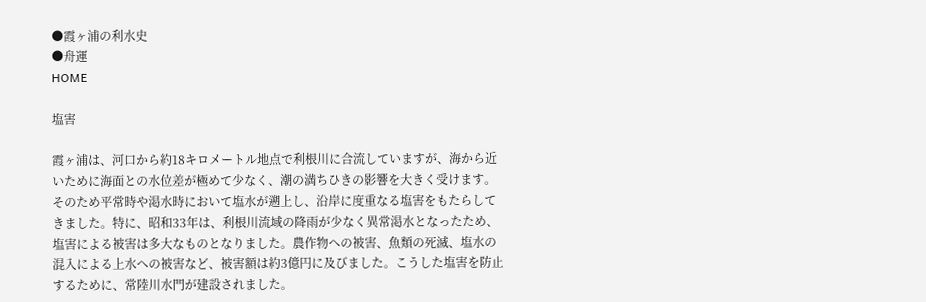●霞ヶ浦の利水史
●舟運
HOME

塩害

霞ヶ浦は、河口から約18キロメートル地点で利根川に合流していますが、海から近いために海面との水位差が極めて少なく、潮の満ちひきの影響を大きく受けます。そのため平常時や渇水時において塩水が遡上し、沿岸に度重なる塩害をもたらしてきました。特に、昭和33年は、利根川流域の降雨が少なく異常渇水となったため、塩害による被害は多大なものとなりました。農作物への被害、魚類の死滅、塩水の混入による上水への被害など、被害額は約3億円に及びました。こうした塩害を防止するために、常陸川水門が建設されました。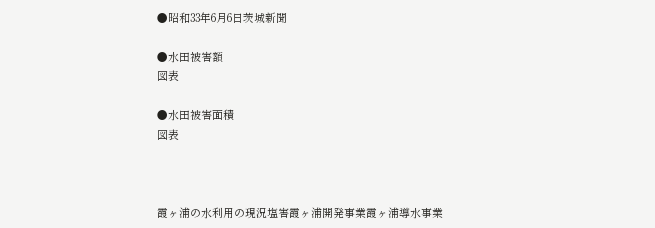●昭和33年6月6日茨城新聞

●水田被害額
図表

●水田被害面積
図表



霞ヶ浦の水利用の現況塩害霞ヶ浦開発事業霞ヶ浦導水事業